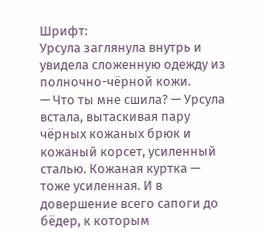Шрифт:
Урсула заглянула внутрь и увидела сложенную одежду из полночно-чёрной кожи.
— Что ты мне сшила? — Урсула встала, вытаскивая пару чёрных кожаных брюк и кожаный корсет, усиленный сталью. Кожаная куртка — тоже усиленная. И в довершение всего сапоги до бёдер, к которым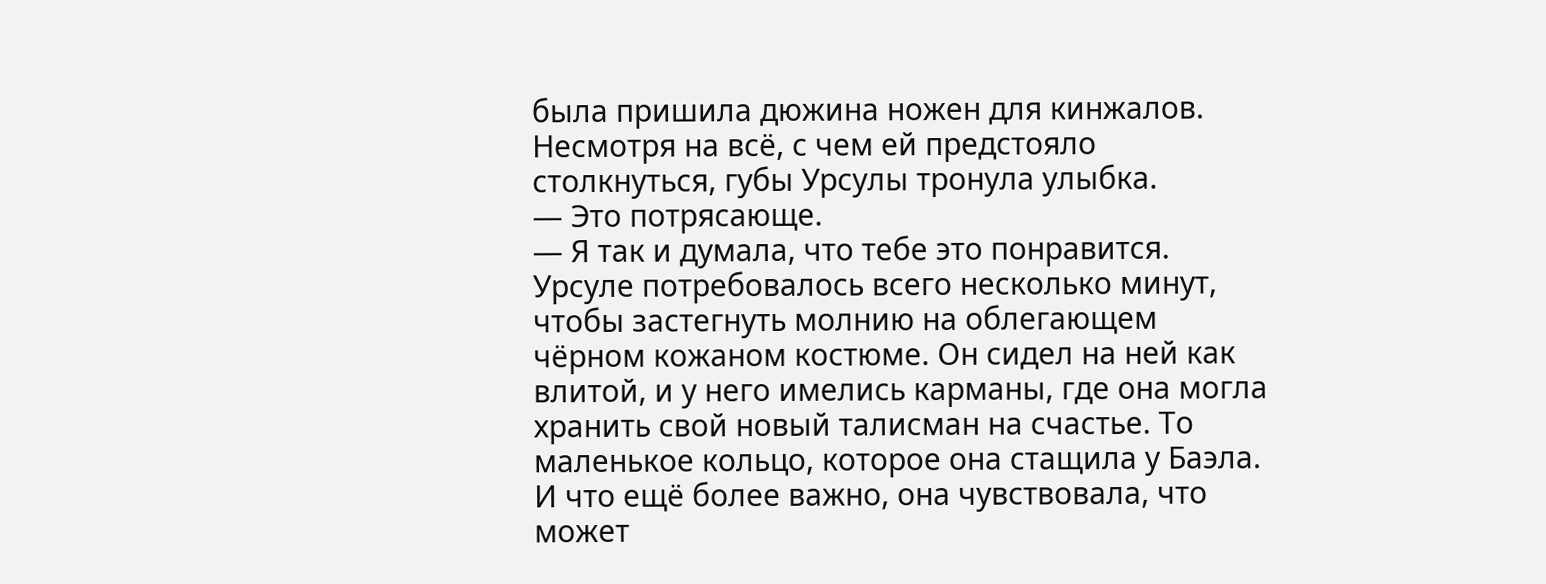была пришила дюжина ножен для кинжалов.
Несмотря на всё, с чем ей предстояло столкнуться, губы Урсулы тронула улыбка.
— Это потрясающе.
— Я так и думала, что тебе это понравится.
Урсуле потребовалось всего несколько минут, чтобы застегнуть молнию на облегающем чёрном кожаном костюме. Он сидел на ней как влитой, и у него имелись карманы, где она могла хранить свой новый талисман на счастье. То маленькое кольцо, которое она стащила у Баэла. И что ещё более важно, она чувствовала, что может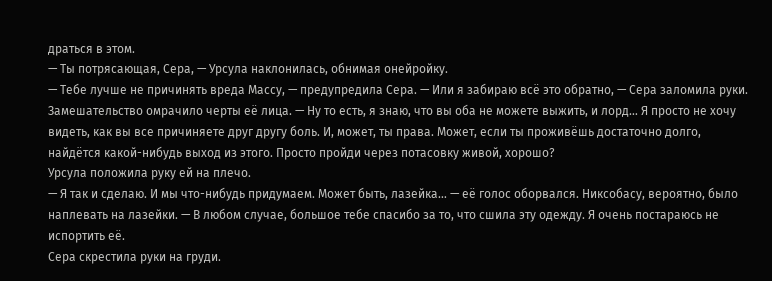драться в этом.
— Ты потрясающая, Сера, — Урсула наклонилась, обнимая онейройку.
— Тебе лучше не причинять вреда Массу, — предупредила Сера. — Или я забираю всё это обратно, — Сера заломила руки. Замешательство омрачило черты её лица. — Ну то есть, я знаю, что вы оба не можете выжить, и лорд… Я просто не хочу видеть, как вы все причиняете друг другу боль. И, может, ты права. Может, если ты проживёшь достаточно долго, найдётся какой-нибудь выход из этого. Просто пройди через потасовку живой, хорошо?
Урсула положила руку ей на плечо.
— Я так и сделаю. И мы что-нибудь придумаем. Может быть, лазейка… — её голос оборвался. Никсобасу, вероятно, было наплевать на лазейки. — В любом случае, большое тебе спасибо за то, что сшила эту одежду. Я очень постараюсь не испортить её.
Сера скрестила руки на груди.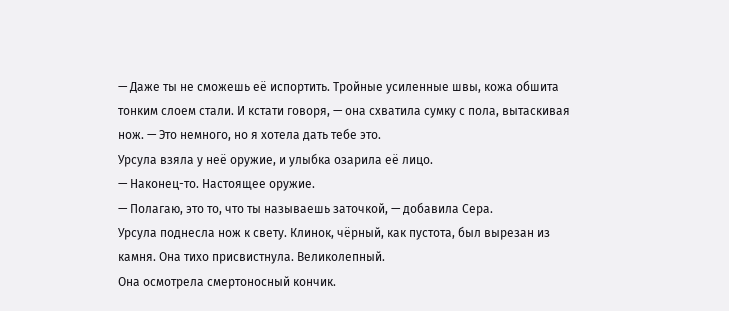— Даже ты не сможешь её испортить. Тройные усиленные швы, кожа обшита тонким слоем стали. И кстати говоря, — она схватила сумку с пола, вытаскивая нож. — Это немного, но я хотела дать тебе это.
Урсула взяла у неё оружие, и улыбка озарила её лицо.
— Наконец-то. Настоящее оружие.
— Полагаю, это то, что ты называешь заточкой, — добавила Сера.
Урсула поднесла нож к свету. Клинок, чёрный, как пустота, был вырезан из камня. Она тихо присвистнула. Великолепный.
Она осмотрела смертоносный кончик.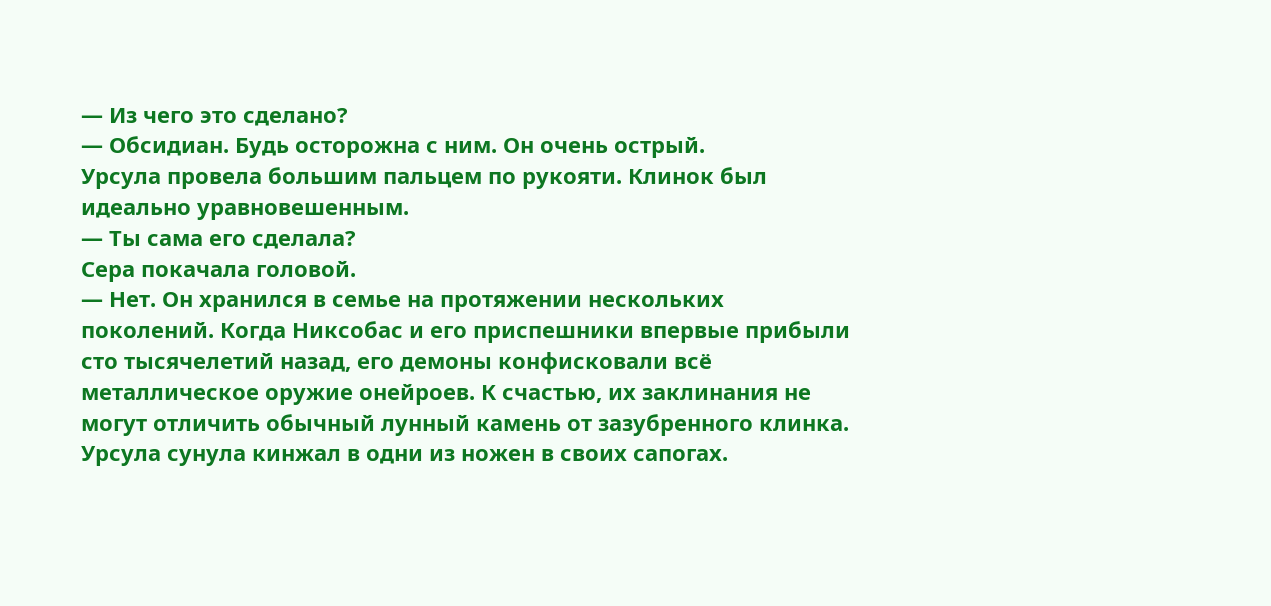— Из чего это сделано?
— Обсидиан. Будь осторожна с ним. Он очень острый.
Урсула провела большим пальцем по рукояти. Клинок был идеально уравновешенным.
— Ты сама его сделала?
Сера покачала головой.
— Нет. Он хранился в семье на протяжении нескольких поколений. Когда Никсобас и его приспешники впервые прибыли сто тысячелетий назад, его демоны конфисковали всё металлическое оружие онейроев. К счастью, их заклинания не могут отличить обычный лунный камень от зазубренного клинка.
Урсула сунула кинжал в одни из ножен в своих сапогах.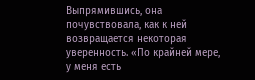Выпрямившись, она почувствовала, как к ней возвращается некоторая уверенность. «По крайней мере, у меня есть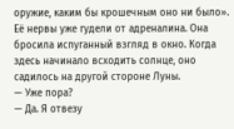оружие, каким бы крошечным оно ни было».
Её нервы уже гудели от адреналина. Она бросила испуганный взгляд в окно. Когда здесь начинало всходить солнце, оно садилось на другой стороне Луны.
— Уже пора?
— Да. Я отвезу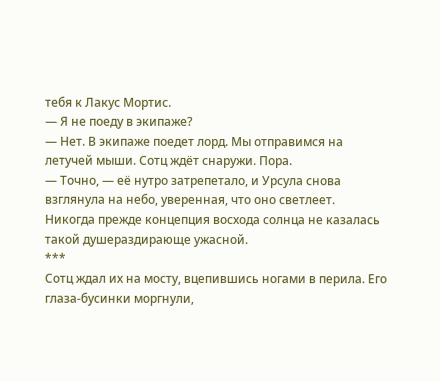тебя к Лакус Мортис.
— Я не поеду в экипаже?
— Нет. В экипаже поедет лорд. Мы отправимся на летучей мыши. Сотц ждёт снаружи. Пора.
— Точно, — её нутро затрепетало, и Урсула снова взглянула на небо, уверенная, что оно светлеет.
Никогда прежде концепция восхода солнца не казалась такой душераздирающе ужасной.
***
Сотц ждал их на мосту, вцепившись ногами в перила. Его глаза-бусинки моргнули,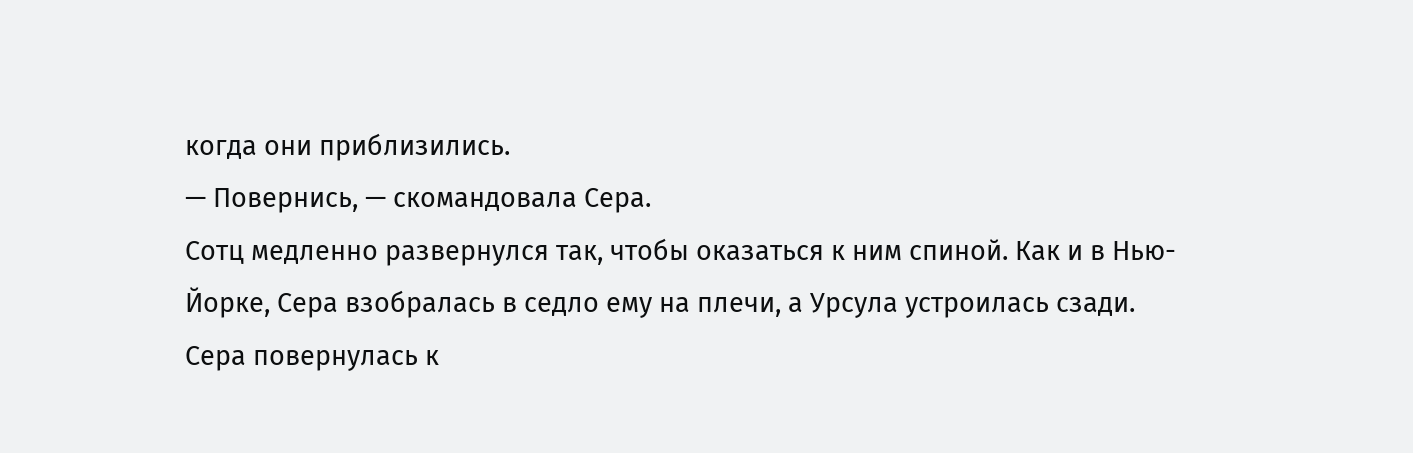когда они приблизились.
— Повернись, — скомандовала Сера.
Сотц медленно развернулся так, чтобы оказаться к ним спиной. Как и в Нью-Йорке, Сера взобралась в седло ему на плечи, а Урсула устроилась сзади.
Сера повернулась к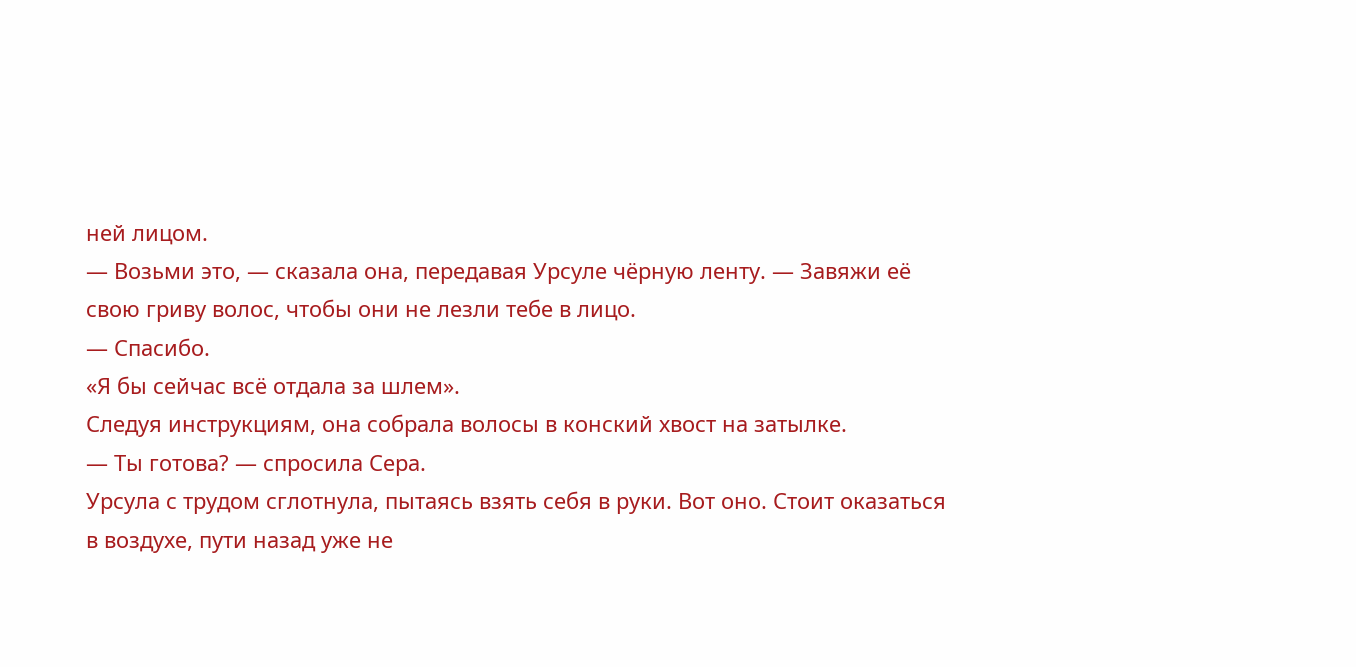ней лицом.
— Возьми это, — сказала она, передавая Урсуле чёрную ленту. — Завяжи её свою гриву волос, чтобы они не лезли тебе в лицо.
— Спасибо.
«Я бы сейчас всё отдала за шлем».
Следуя инструкциям, она собрала волосы в конский хвост на затылке.
— Ты готова? — спросила Сера.
Урсула с трудом сглотнула, пытаясь взять себя в руки. Вот оно. Стоит оказаться в воздухе, пути назад уже не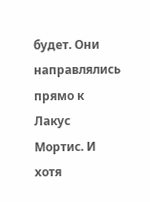будет. Они направлялись прямо к Лакус Мортис. И хотя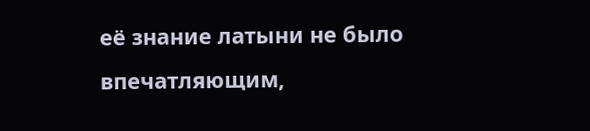её знание латыни не было впечатляющим,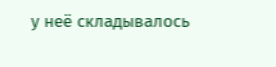у неё складывалось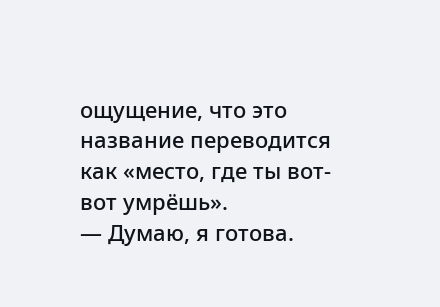ощущение, что это название переводится как «место, где ты вот-вот умрёшь».
— Думаю, я готова.